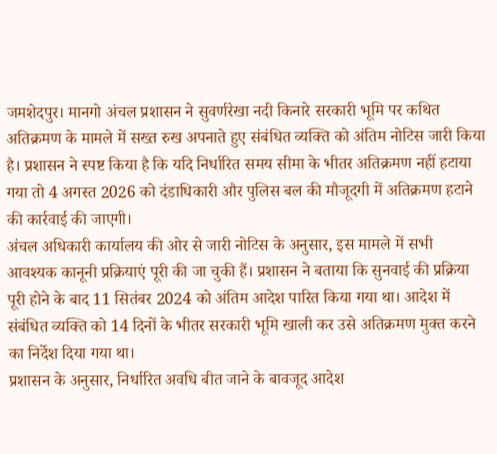जमशेदपुर। मानगो अंचल प्रशासन ने सुवर्णरेखा नदी किनारे सरकारी भूमि पर कथित अतिक्रमण के मामले में सख्त रुख अपनाते हुए संबंधित व्यक्ति को अंतिम नोटिस जारी किया है। प्रशासन ने स्पष्ट किया है कि यदि निर्धारित समय सीमा के भीतर अतिक्रमण नहीं हटाया गया तो 4 अगस्त 2026 को दंडाधिकारी और पुलिस बल की मौजूदगी में अतिक्रमण हटाने की कार्रवाई की जाएगी।
अंचल अधिकारी कार्यालय की ओर से जारी नोटिस के अनुसार, इस मामले में सभी आवश्यक कानूनी प्रक्रियाएं पूरी की जा चुकी हैं। प्रशासन ने बताया कि सुनवाई की प्रक्रिया पूरी होने के बाद 11 सितंबर 2024 को अंतिम आदेश पारित किया गया था। आदेश में संबंधित व्यक्ति को 14 दिनों के भीतर सरकारी भूमि खाली कर उसे अतिक्रमण मुक्त करने का निर्देश दिया गया था।
प्रशासन के अनुसार, निर्धारित अवधि बीत जाने के बावजूद आदेश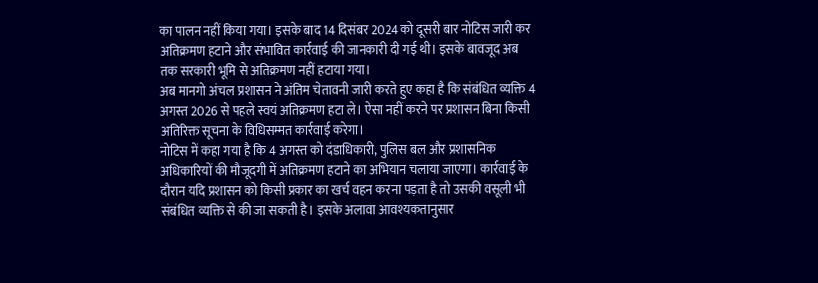का पालन नहीं किया गया। इसके बाद 14 दिसंबर 2024 को दूसरी बार नोटिस जारी कर अतिक्रमण हटाने और संभावित कार्रवाई की जानकारी दी गई थी। इसके बावजूद अब तक सरकारी भूमि से अतिक्रमण नहीं हटाया गया।
अब मानगो अंचल प्रशासन ने अंतिम चेतावनी जारी करते हुए कहा है कि संबंधित व्यक्ति 4 अगस्त 2026 से पहले स्वयं अतिक्रमण हटा ले। ऐसा नहीं करने पर प्रशासन बिना किसी अतिरिक्त सूचना के विधिसम्मत कार्रवाई करेगा।
नोटिस में कहा गया है कि 4 अगस्त को दंडाधिकारी, पुलिस बल और प्रशासनिक अधिकारियों की मौजूदगी में अतिक्रमण हटाने का अभियान चलाया जाएगा। कार्रवाई के दौरान यदि प्रशासन को किसी प्रकार का खर्च वहन करना पड़ता है तो उसकी वसूली भी संबंधित व्यक्ति से की जा सकती है। इसके अलावा आवश्यकतानुसार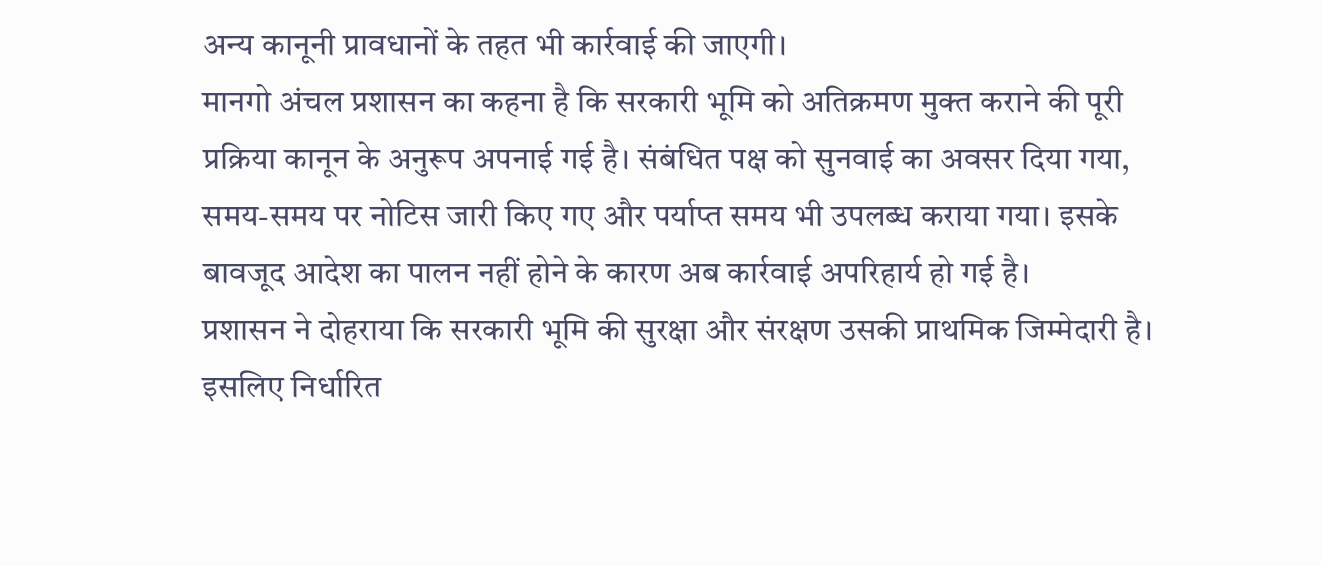अन्य कानूनी प्रावधानों के तहत भी कार्रवाई की जाएगी।
मानगो अंचल प्रशासन का कहना है कि सरकारी भूमि को अतिक्रमण मुक्त कराने की पूरी प्रक्रिया कानून के अनुरूप अपनाई गई है। संबंधित पक्ष को सुनवाई का अवसर दिया गया, समय-समय पर नोटिस जारी किए गए और पर्याप्त समय भी उपलब्ध कराया गया। इसके बावजूद आदेश का पालन नहीं होने के कारण अब कार्रवाई अपरिहार्य हो गई है।
प्रशासन ने दोहराया कि सरकारी भूमि की सुरक्षा और संरक्षण उसकी प्राथमिक जिम्मेदारी है। इसलिए निर्धारित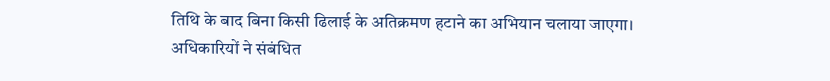तिथि के बाद बिना किसी ढिलाई के अतिक्रमण हटाने का अभियान चलाया जाएगा। अधिकारियों ने संबंधित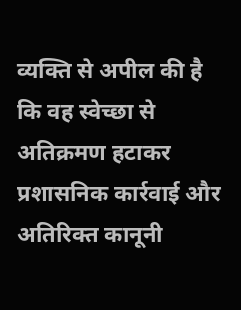व्यक्ति से अपील की है कि वह स्वेच्छा से अतिक्रमण हटाकर प्रशासनिक कार्रवाई और अतिरिक्त कानूनी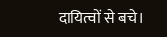दायित्वों से बचे।